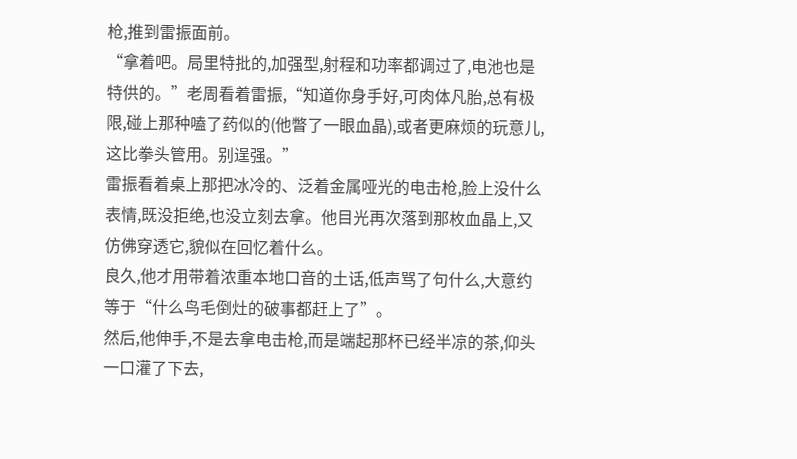枪,推到雷振面前。
“拿着吧。局里特批的,加强型,射程和功率都调过了,电池也是特供的。”老周看着雷振,“知道你身手好,可肉体凡胎,总有极限,碰上那种嗑了药似的(他瞥了一眼血晶),或者更麻烦的玩意儿,这比拳头管用。别逞强。”
雷振看着桌上那把冰冷的、泛着金属哑光的电击枪,脸上没什么表情,既没拒绝,也没立刻去拿。他目光再次落到那枚血晶上,又仿佛穿透它,貌似在回忆着什么。
良久,他才用带着浓重本地口音的土话,低声骂了句什么,大意约等于“什么鸟毛倒灶的破事都赶上了”。
然后,他伸手,不是去拿电击枪,而是端起那杯已经半凉的茶,仰头一口灌了下去,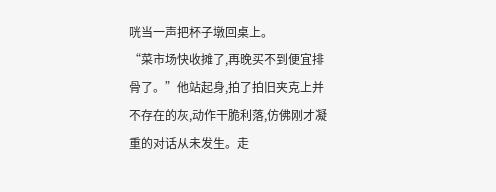咣当一声把杯子墩回桌上。
“菜市场快收摊了,再晚买不到便宜排骨了。”他站起身,拍了拍旧夹克上并不存在的灰,动作干脆利落,仿佛刚才凝重的对话从未发生。走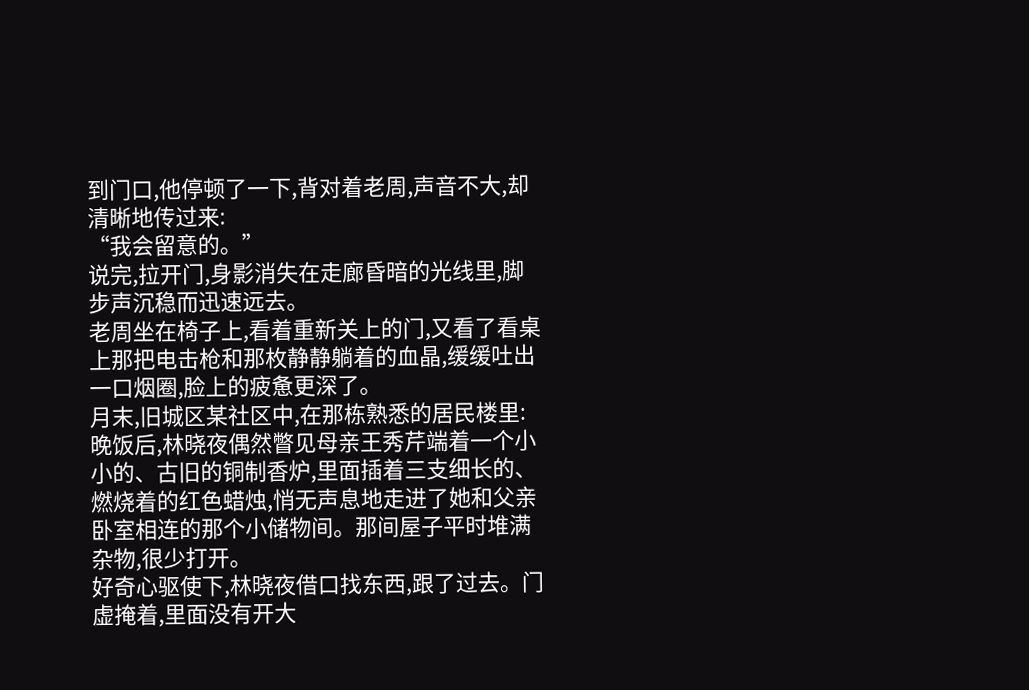到门口,他停顿了一下,背对着老周,声音不大,却清晰地传过来:
“我会留意的。”
说完,拉开门,身影消失在走廊昏暗的光线里,脚步声沉稳而迅速远去。
老周坐在椅子上,看着重新关上的门,又看了看桌上那把电击枪和那枚静静躺着的血晶,缓缓吐出一口烟圈,脸上的疲惫更深了。
月末,旧城区某社区中,在那栋熟悉的居民楼里:
晚饭后,林晓夜偶然瞥见母亲王秀芹端着一个小小的、古旧的铜制香炉,里面插着三支细长的、燃烧着的红色蜡烛,悄无声息地走进了她和父亲卧室相连的那个小储物间。那间屋子平时堆满杂物,很少打开。
好奇心驱使下,林晓夜借口找东西,跟了过去。门虚掩着,里面没有开大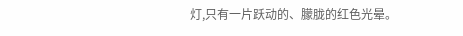灯,只有一片跃动的、朦胧的红色光晕。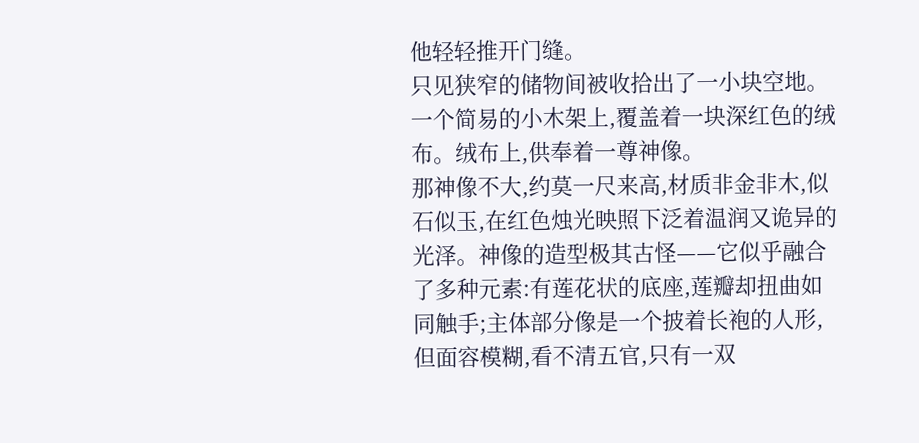他轻轻推开门缝。
只见狭窄的储物间被收拾出了一小块空地。一个简易的小木架上,覆盖着一块深红色的绒布。绒布上,供奉着一尊神像。
那神像不大,约莫一尺来高,材质非金非木,似石似玉,在红色烛光映照下泛着温润又诡异的光泽。神像的造型极其古怪——它似乎融合了多种元素:有莲花状的底座,莲瓣却扭曲如同触手;主体部分像是一个披着长袍的人形,但面容模糊,看不清五官,只有一双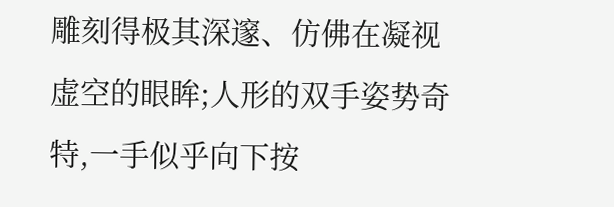雕刻得极其深邃、仿佛在凝视虚空的眼眸;人形的双手姿势奇特,一手似乎向下按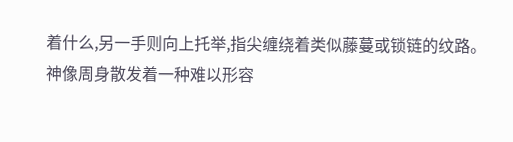着什么,另一手则向上托举,指尖缠绕着类似藤蔓或锁链的纹路。神像周身散发着一种难以形容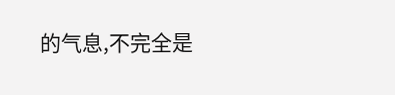的气息,不完全是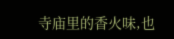寺庙里的香火味,也